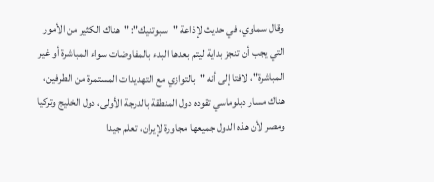وقال سماوي، في حديث لإذاعة "سبوتنيك": "هناك الكثير من الأمور التي يجب أن تنجز بداية ليتم بعدها البدء بالمفاوضات سواء المباشرة أو غير المباشرة"، لافتا إلى أنه "بالتوازي مع التهديدات المستمرة من الطرفين، هناك مسار دبلوماسي تقوده دول المنطقة بالدرجة الأولى، دول الخليج وتركيا ومصر لأن هذه الدول جميعها مجاورة لإيران، تعلم جيدا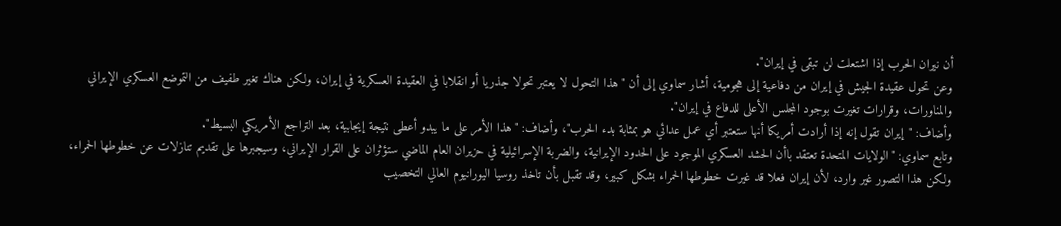أن نيران الحرب إذا اشتعلت لن تبقى في إيران".
وعن تحول عقيدة الجيش في إيران من دفاعية إلى هجومية، أشار سماوي إلى أن "هذا التحول لا يعتبر تحولا جذريا أو انقلابا في العقيدة العسكرية في إيران، ولكن هناك تغير طفيف من التموضع العسكري الإيراني والمناورات، وقرارات تغيرت بوجود المجلس الأعلى للدفاع في إيران".
وأضاف: "إيران تقول إنه إذا أرادت أمريكا أنها ستعتبر أي عمل عدائي هو بمثابة بدء الحرب"، وأضاف: "هذا الأمر على ما يبدو أعطى نتيجة إيجابية، بعد التراجع الأمريكي البسيط".
وتابع سماوي: "الولايات المتحدة تعتقد باأن الحشد العسكري الموجود على الحدود الإيرانية، والضربة الإسرائيلية في حزيران العام الماضي ستؤثران على القرار الإيراني، وسيجبرها على تقديم تنازلات عن خطوطها الحمراء، ولكن هذا التصور غير وارد، لأن إيران فعلا قد غيرت خطوطها الحمراء بشكل كبير، وقد تقبل بأن تاخذ روسيا اليورانيوم العالي التخصيب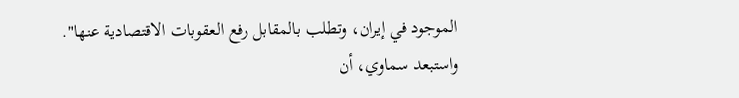الموجود في إيران، وتطلب بالمقابل رفع العقوبات الاقتصادية عنها".
واستبعد سماوي، أن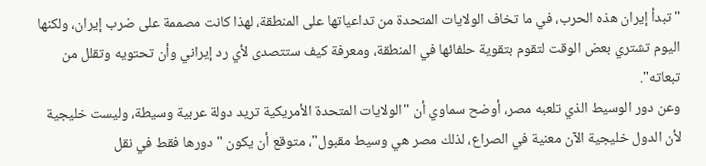"تبدأ إيران هذه الحرب، في ما تخاف الولايات المتحدة من تداعياتها على المنطقة، لهذا كانت مصممة على ضرب إيران، ولكنها اليوم تشتري بعض الوقت لتقوم بتقوية حلفائها في المنطقة، ومعرفة كيف ستتصدى لأي رد إيراني وأن تحتويه وتقلل من تبعاته".
وعن دور الوسيط الذي تلعبه مصر، أوضح سماوي أن "الولايات المتحدة الأمريكية تريد دولة عربية وسيطة، وليست خليجية لأن الدول خليجية الآن معنية في الصراع، لذلك مصر هي وسيط مقبول"، متوقع أن يكون "دورها فقط في نقل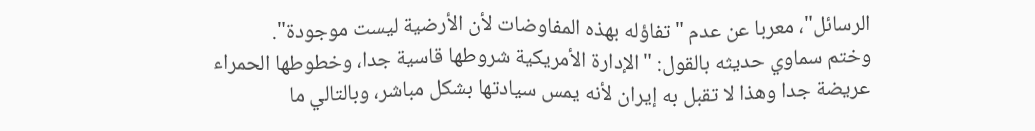الرسائل"، معربا عن عدم "تفاؤله بهذه المفاوضات لأن الأرضية ليست موجودة".
وختم سماوي حديثه بالقول: "الإدارة الأمريكية شروطها قاسية جدا، وخطوطها الحمراء عريضة جدا وهذا لا تقبل به إيران لأنه يمس سيادتها بشكل مباشر، وبالتالي ما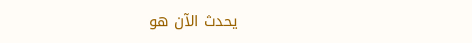يحدث الآن هو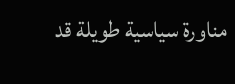مناورة سياسية طويلة قد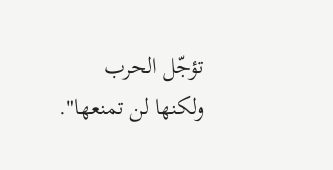تؤجّل الحرب ولكنها لن تمنعها".